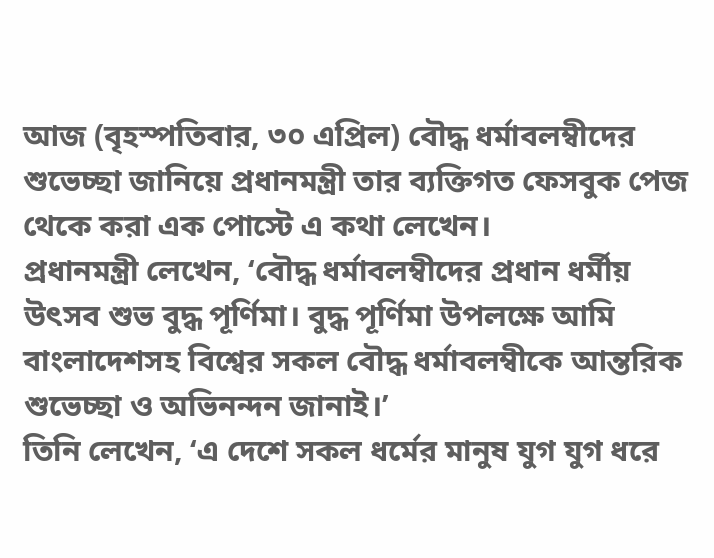আজ (বৃহস্পতিবার, ৩০ এপ্রিল) বৌদ্ধ ধর্মাবলম্বীদের শুভেচ্ছা জানিয়ে প্রধানমন্ত্রী তার ব্যক্তিগত ফেসবুক পেজ থেকে করা এক পোস্টে এ কথা লেখেন।
প্রধানমন্ত্রী লেখেন, ‘বৌদ্ধ ধর্মাবলম্বীদের প্রধান ধর্মীয় উৎসব শুভ বুদ্ধ পূর্ণিমা। বুদ্ধ পূর্ণিমা উপলক্ষে আমি বাংলাদেশসহ বিশ্বের সকল বৌদ্ধ ধর্মাবলম্বীকে আন্তরিক শুভেচ্ছা ও অভিনন্দন জানাই।’
তিনি লেখেন, ‘এ দেশে সকল ধর্মের মানুষ যুগ যুগ ধরে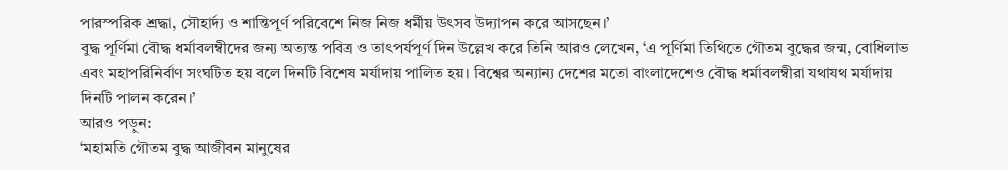পারস্পরিক শ্রদ্ধা, সৌহার্দ্য ও শান্তিপূর্ণ পরিবেশে নিজ নিজ ধর্মীয় উৎসব উদ্যাপন করে আসছেন।’
বুদ্ধ পূর্ণিমা বৌদ্ধ ধর্মাবলম্বীদের জন্য অত্যন্ত পবিত্র ও তাৎপর্যপূর্ণ দিন উল্লেখ করে তিনি আরও লেখেন, ‘এ পূর্ণিমা তিথিতে গৌতম বুদ্ধের জন্ম, বোধিলাভ এবং মহাপরিনির্বাণ সংঘটিত হয় বলে দিনটি বিশেষ মর্যাদায় পালিত হয়। বিশ্বের অন্যান্য দেশের মতো বাংলাদেশেও বৌদ্ধ ধর্মাবলম্বীরা যথাযথ মর্যাদায় দিনটি পালন করেন।’
আরও পড়ুন:
‘মহামতি গৌতম বুদ্ধ আজীবন মানুষের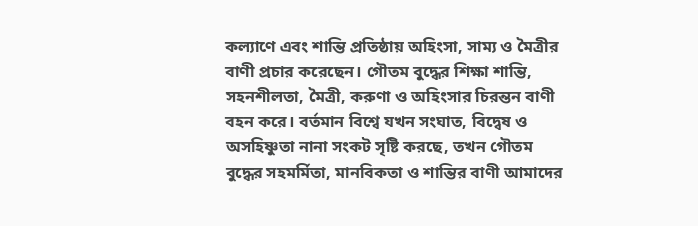কল্যাণে এবং শান্তি প্রতিষ্ঠায় অহিংসা, সাম্য ও মৈত্রীর বাণী প্রচার করেছেন। গৌতম বুদ্ধের শিক্ষা শান্তি, সহনশীলতা, মৈত্রী, করুণা ও অহিংসার চিরন্তন বাণী বহন করে। বর্তমান বিশ্বে যখন সংঘাত, বিদ্বেষ ও অসহিষ্ণুতা নানা সংকট সৃষ্টি করছে, তখন গৌতম বুদ্ধের সহমর্মিতা, মানবিকতা ও শান্তির বাণী আমাদের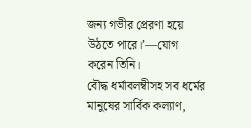জন্য গভীর প্রেরণা হয়ে উঠতে পারে।’—যোগ করেন তিনি।
বৌদ্ধ ধর্মাবলম্বীসহ সব ধর্মের মানুষের সার্বিক কল্যাণ,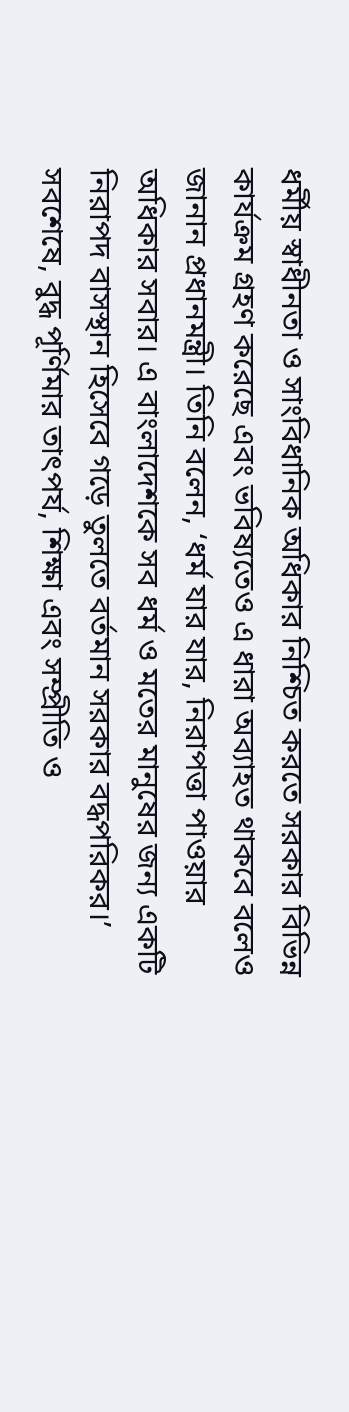ধর্মীয় স্বাধীনতা ও সাংবিধানিক অধিকার নিশ্চিত করতে সরকার বিভিন্ন কার্যক্রম গ্রহণ করেছে এবং ভবিষ্যতেও এ ধারা অব্যাহত থাকবে বলেও জানান প্রধানমন্ত্রী। তিনি বলেন, ‘ধর্ম যার যার, নিরাপত্তা পাওয়ার অধিকার সবার। এ বাংলাদেশকে সব ধর্ম ও মতের মানুষের জন্য একটি নিরাপদ বাসস্থান হিসেবে গড়ে তুলতে বর্তমান সরকার বদ্ধপরিকর।’
সবশেষে, বুদ্ধ পূর্ণিমার তাৎপর্য, শিক্ষা এবং সম্প্রীতি ও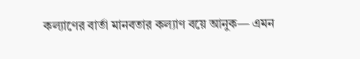কল্যাণের বার্তা মানবতার কল্যাণ বয়ে আনুক— এমন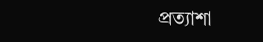প্রত্যাশা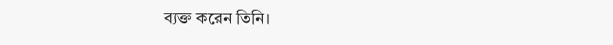ব্যক্ত করেন তিনি।